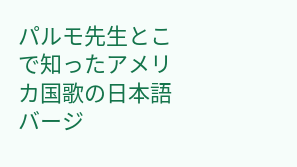パルモ先生とこで知ったアメリカ国歌の日本語バージ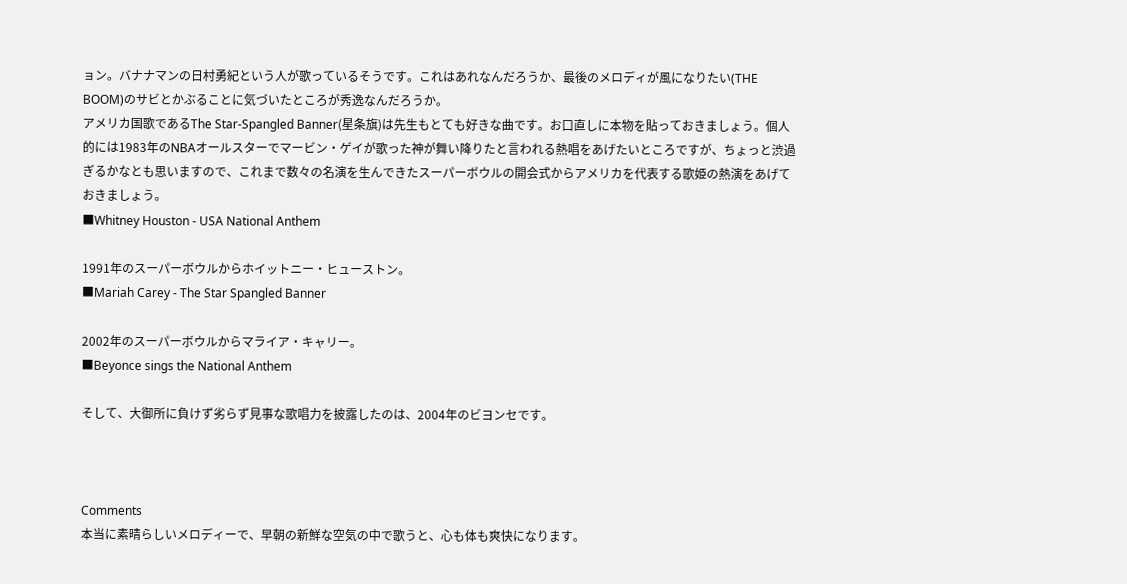ョン。バナナマンの日村勇紀という人が歌っているそうです。これはあれなんだろうか、最後のメロディが風になりたい(THE BOOM)のサビとかぶることに気づいたところが秀逸なんだろうか。
アメリカ国歌であるThe Star-Spangled Banner(星条旗)は先生もとても好きな曲です。お口直しに本物を貼っておきましょう。個人的には1983年のNBAオールスターでマービン・ゲイが歌った神が舞い降りたと言われる熱唱をあげたいところですが、ちょっと渋過ぎるかなとも思いますので、これまで数々の名演を生んできたスーパーボウルの開会式からアメリカを代表する歌姫の熱演をあげておきましょう。
■Whitney Houston - USA National Anthem

1991年のスーパーボウルからホイットニー・ヒューストン。
■Mariah Carey - The Star Spangled Banner

2002年のスーパーボウルからマライア・キャリー。
■Beyonce sings the National Anthem

そして、大御所に負けず劣らず見事な歌唱力を披露したのは、2004年のビヨンセです。



Comments
本当に素晴らしいメロディーで、早朝の新鮮な空気の中で歌うと、心も体も爽快になります。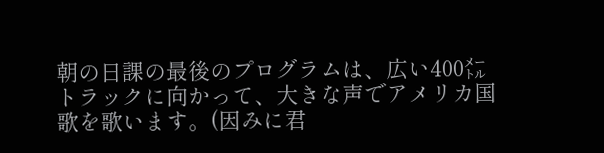朝の日課の最後のプログラムは、広い400㍍トラックに向かって、大きな声でアメリカ国歌を歌います。(因みに君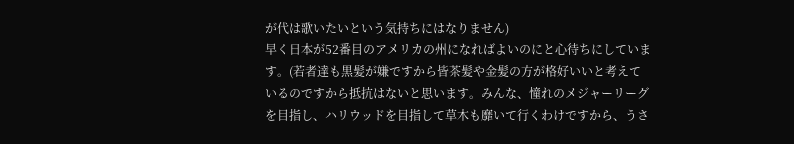が代は歌いたいという気持ちにはなりません)
早く日本が52番目のアメリカの州になればよいのにと心待ちにしています。(若者達も黒髪が嫌ですから皆茶髪や金髪の方が格好いいと考えているのですから抵抗はないと思います。みんな、憧れのメジャーリーグを目指し、ハリウッドを目指して草木も靡いて行くわけですから、うさ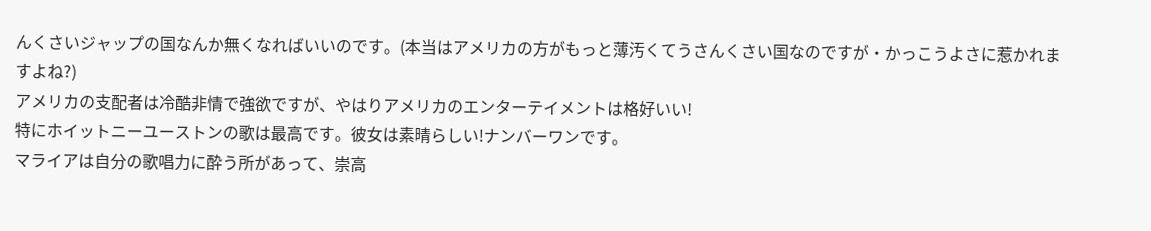んくさいジャップの国なんか無くなればいいのです。(本当はアメリカの方がもっと薄汚くてうさんくさい国なのですが・かっこうよさに惹かれますよね?)
アメリカの支配者は冷酷非情で強欲ですが、やはりアメリカのエンターテイメントは格好いい!
特にホイットニーユーストンの歌は最高です。彼女は素晴らしい!ナンバーワンです。
マライアは自分の歌唱力に酔う所があって、崇高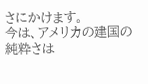さにかけます。
今は、アメリカの建国の純粋さは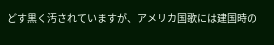どす黒く汚されていますが、アメリカ国歌には建国時の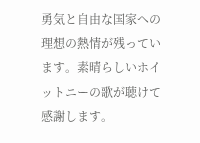勇気と自由な国家への理想の熱情が残っています。素晴らしいホイットニーの歌が聴けて感謝します。